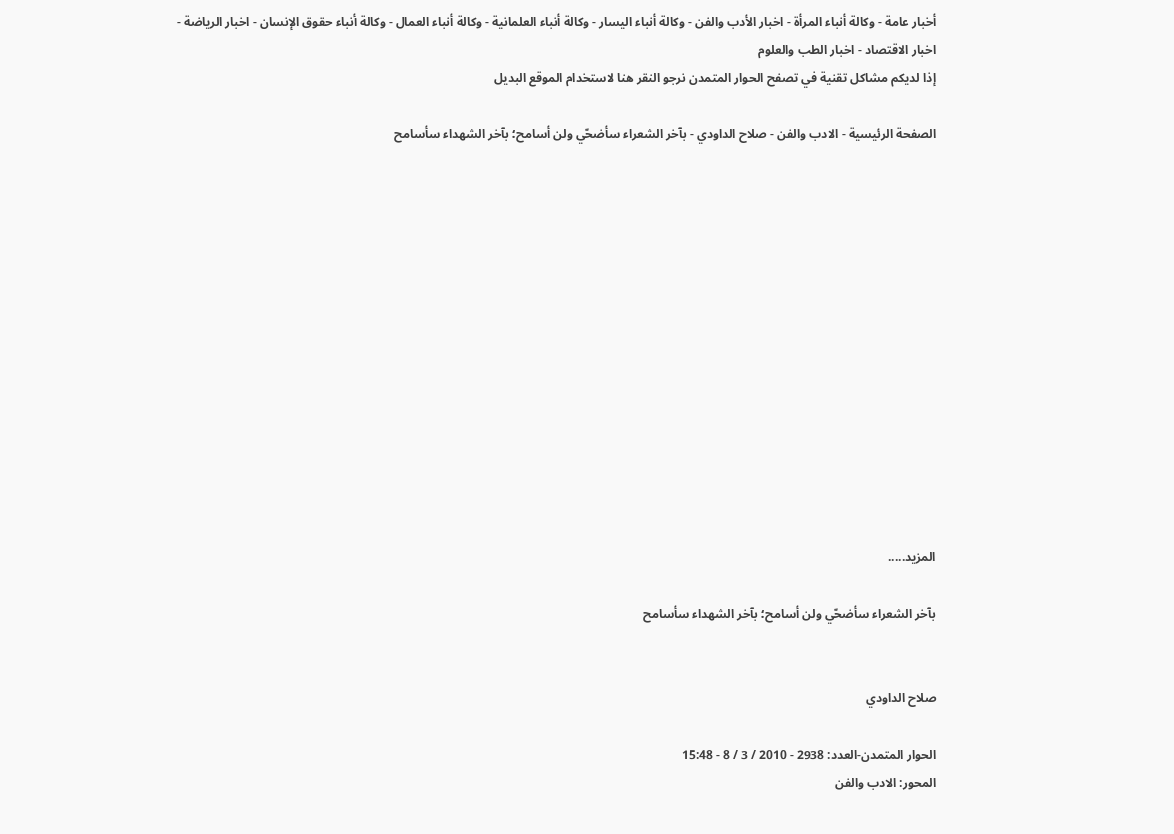أخبار عامة - وكالة أنباء المرأة - اخبار الأدب والفن - وكالة أنباء اليسار - وكالة أنباء العلمانية - وكالة أنباء العمال - وكالة أنباء حقوق الإنسان - اخبار الرياضة - اخبار الاقتصاد - اخبار الطب والعلوم
إذا لديكم مشاكل تقنية في تصفح الحوار المتمدن نرجو النقر هنا لاستخدام الموقع البديل

الصفحة الرئيسية - الادب والفن - صلاح الداودي - بآخر الشعراء سأضحّي ولن أسامح؛ بآخر الشهداء سأسامح














المزيد.....

بآخر الشعراء سأضحّي ولن أسامح؛ بآخر الشهداء سأسامح


صلاح الداودي

الحوار المتمدن-العدد: 2938 - 2010 / 3 / 8 - 15:48
المحور: الادب والفن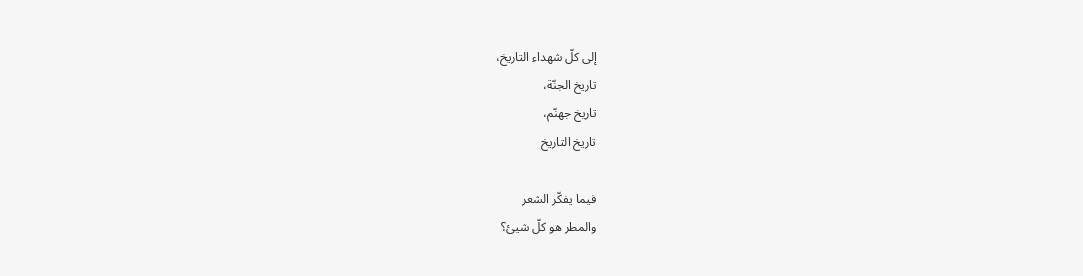إلى كلّ شهداء التاريخ،
تاريخ الجنّة،
تاريخ جهنّم،
تاريخ التاريخ

فيما يفكّر الشعر
والمطر هو كلّ شيئ؟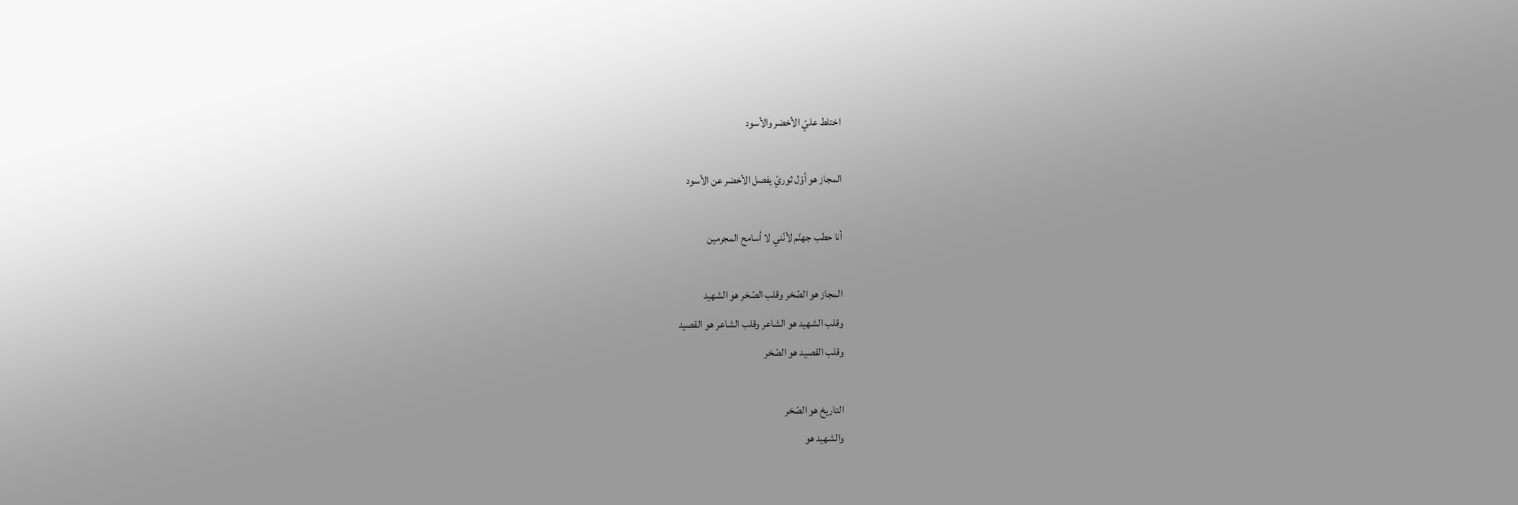اختلط عليّ الأخضر والأسود

المجاز هو أوّل ثوريّ يفصل الأخضر عن الأسود

أنا حطب جهنّم لأنّني لا أسامح المجرمين

المجاز هو الصّخر وقلب الصّخر هو الشهيد
وقلب الشهيد هو الشاعر وقلب الشاعر هو القصيد
وقلب القصيد هو الصّخر

التاريخ هو الصّخر
والشهيد هو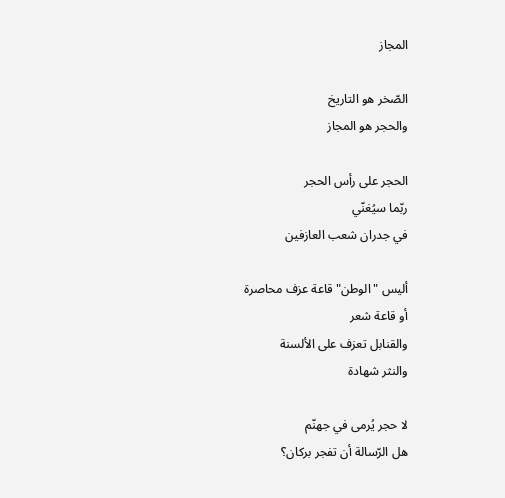المجاز

الصّخر هو التاريخ
والحجر هو المجاز

الحجر على رأس الحجر
ربّما سيُغنّي
في جدران شعب العازفين

أليس "الوطن" قاعة عزف محاصرة
أو قاعة شعر
والقنابل تعزف على الألسنة
والنثر شهادة

لا حجر يُرمى في جهنّم
هل الرّسالة أن تفجر بركان؟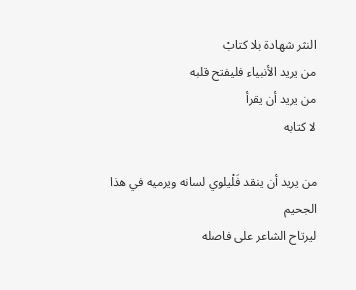النثر شهادة بلا كتابْ
من يريد الأنبياء فليفتح قلبه
من يريد أن يقرأ
لا كتابه

من يريد أن ينقد فَلْيلوي لسانه ويرميه في هذا الجحيم
ليرتاح الشاعر على فاصله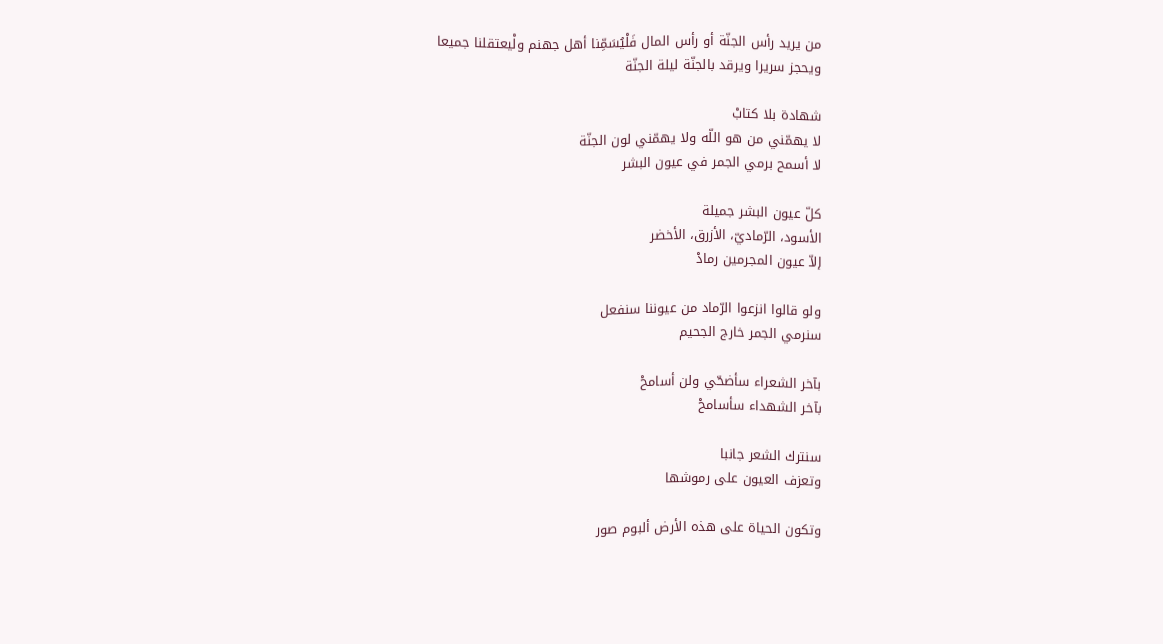من يريد رأس الجنّة أو رأس المال فَلْيُسَمِّنا أهل جهنم ولْيعتقلنا جميعا
ويحجز سريرا ويرقد بالجنّة ليلة الجنّة

شهادة بلا كتابْ
لا يهمّني من هو اللّه ولا يهمّني لون الجنّة
لا أسمح برمي الجمر في عيون البشر

كلّ عيون البشر جميلة
الأسود، الرّماديّ، الأزرق، الأخضر
إلاّ عيون المجرمين رمادْ

ولو قالوا انزعوا الرّماد من عيوننا سنفعل
سنرمي الجمر خارج الجحيم

بآخر الشعراء سأضحّي ولن أسامحْ
بآخر الشهداء سأسامحْ

سنترك الشعر جانبا
وتعزف العيون على رموشها

وتكون الحياة على هذه الأرض ألبوم صور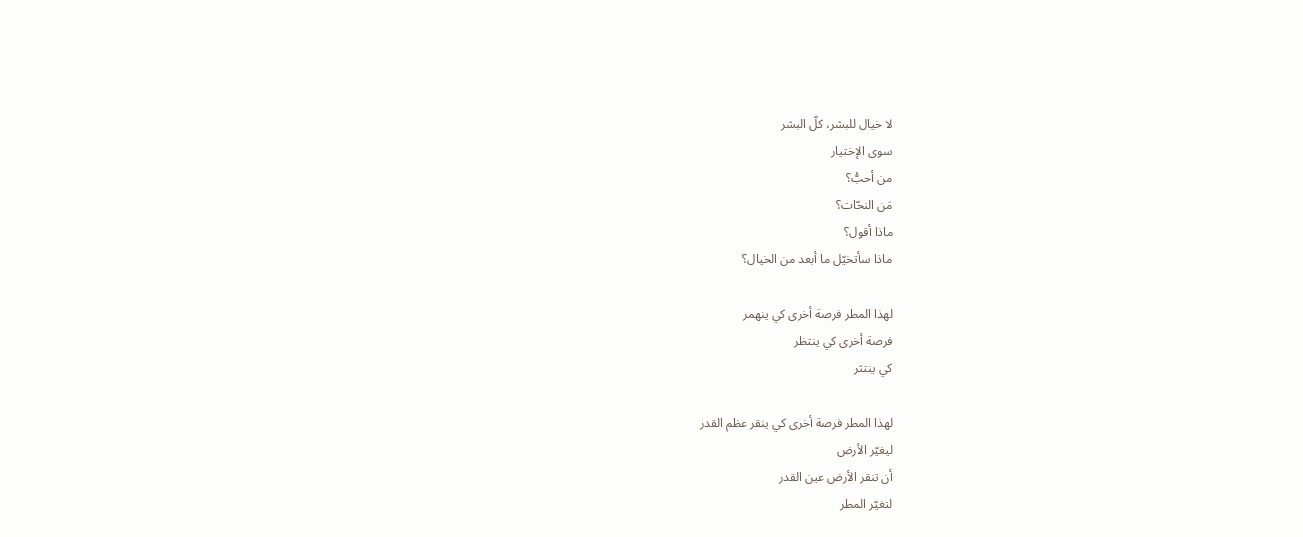لا خيال للبشر، كلّ البشر
سوى الإختيار
من أحبُّ؟
مَن النحّات؟
ماذا أقول؟
ماذا سأتخيّل ما أبعد من الخيال؟

لهذا المطر فرصة أخرى كي ينهمر
فرصة أخرى كي ينتظر
كي ينتثر

لهذا المطر فرصة أخرى كي ينقر عظم القدر
ليغيّر الأرض
أن تنقر الأرض عين القدر
لتغيّر المطر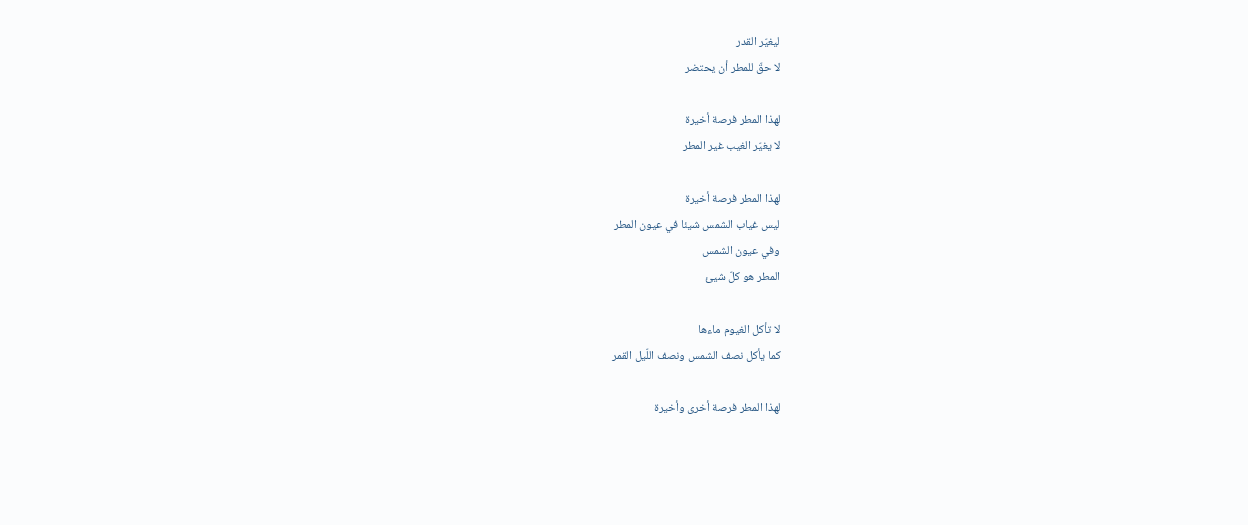ليغيّر القدر
لا حقّ للمطر أن يحتضر

لهذا المطر فرصة أخيرة
لا يغيّر الغيب غير المطر

لهذا المطر فرصة أخيرة
ليس غياب الشمس شيئا في عيون المطر
وفي عيون الشمس
المطر هو كلّ شيئ

لا تأكل الغيوم ماءها
كما يأكل نصف الشمس ونصف اللّيل القمر

لهذا المطر فرصة أخرى وأخيرة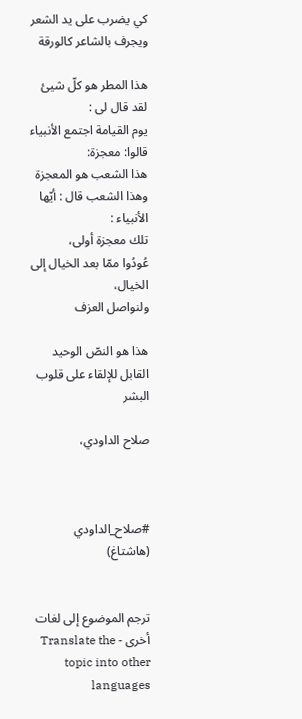كي يضرب على يد الشعر
ويجرف بالشاعر كالورقة

هذا المطر هو كلّ شيئ
لقد قال لى :
يوم القيامة اجتمع الأنبياء
قالوا: معجزة:
هذا الشعب هو المعجزة
وهذا الشعب قال : أيّها الأنبياء :
تلك معجزة أولى،
عُودُوا ممّا بعد الخيال إلى الخيال،
ولنواصل العزف

هذا هو النصّ الوحيد القابل للإلقاء على قلوب البشر

صلاح الداودي،



#صلاح_الداودي (هاشتاغ)


ترجم الموضوع إلى لغات أخرى - Translate the topic into other languages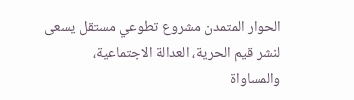الحوار المتمدن مشروع تطوعي مستقل يسعى لنشر قيم الحرية، العدالة الاجتماعية، والمساواة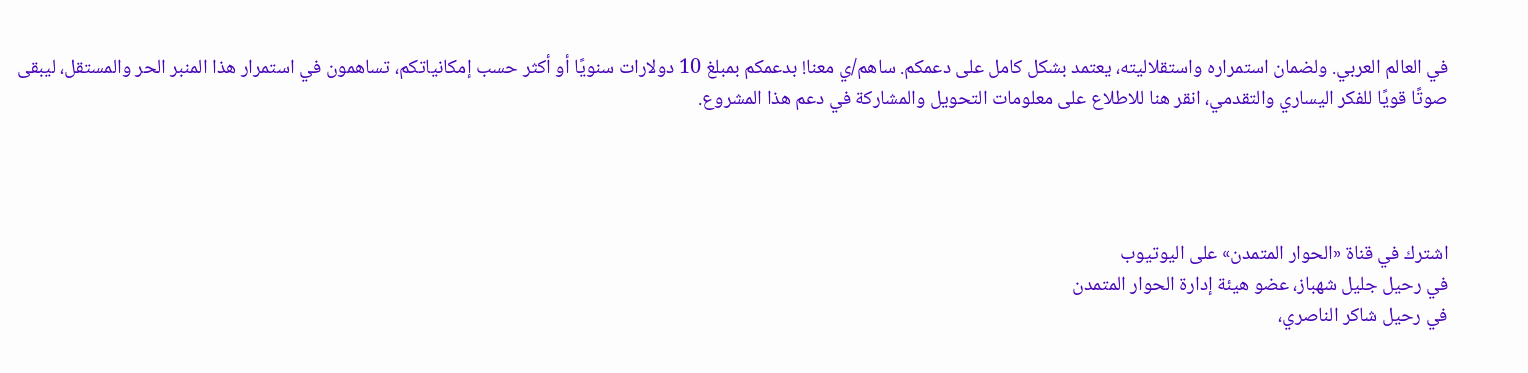في العالم العربي. ولضمان استمراره واستقلاليته، يعتمد بشكل كامل على دعمكم. ساهم/ي معنا! بدعمكم بمبلغ 10 دولارات سنويًا أو أكثر حسب إمكانياتكم، تساهمون في استمرار هذا المنبر الحر والمستقل، ليبقى صوتًا قويًا للفكر اليساري والتقدمي، انقر هنا للاطلاع على معلومات التحويل والمشاركة في دعم هذا المشروع.




اشترك في قناة «الحوار المتمدن» على اليوتيوب
في رحيل جليل شهباز، عضو هيئة إدارة الحوار المتمدن
في رحيل شاكر الناصري،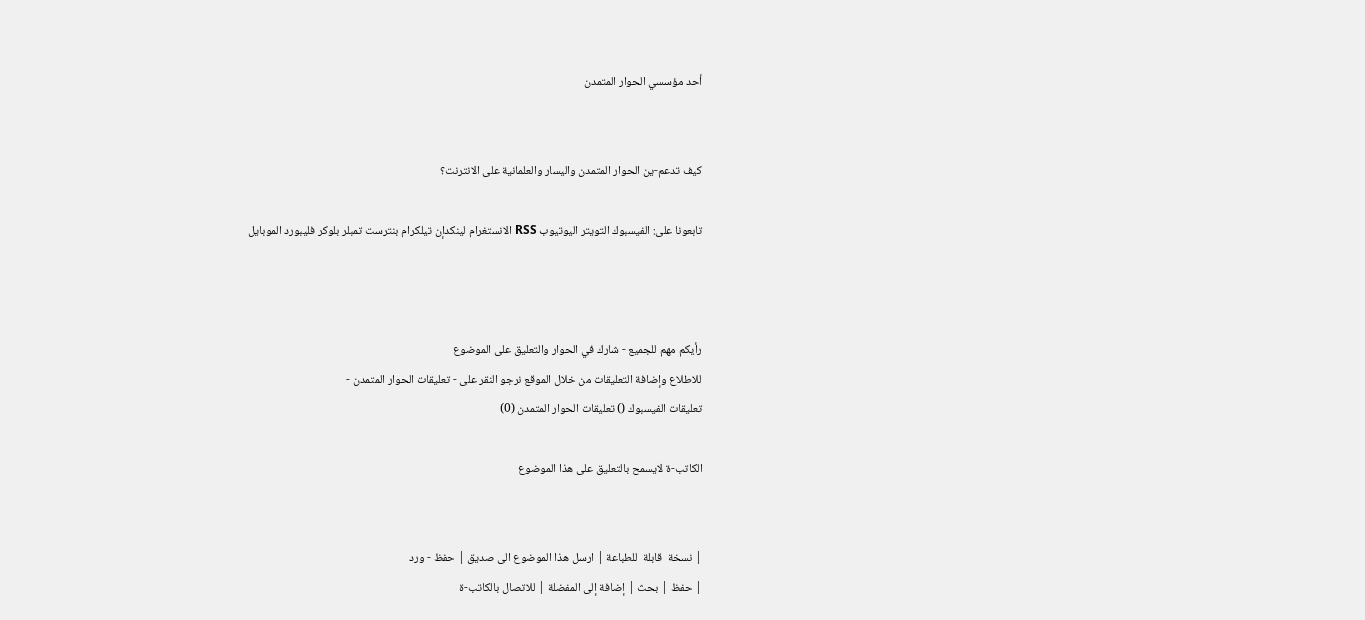أحد مؤسسي الحوار المتمدن


كيف تدعم-ين الحوار المتمدن واليسار والعلمانية على الانترنت؟

تابعونا على: الفيسبوك التويتر اليوتيوب RSS الانستغرام لينكدإن تيلكرام بنترست تمبلر بلوكر فليبورد الموبايل



رأيكم مهم للجميع - شارك في الحوار والتعليق على الموضوع
للاطلاع وإضافة التعليقات من خلال الموقع نرجو النقر على - تعليقات الحوار المتمدن -
تعليقات الفيسبوك () تعليقات الحوار المتمدن (0)

الكاتب-ة لايسمح بالتعليق على هذا الموضوع


| نسخة  قابلة  للطباعة | ارسل هذا الموضوع الى صديق | حفظ - ورد
| حفظ | بحث | إضافة إلى المفضلة | للاتصال بالكاتب-ة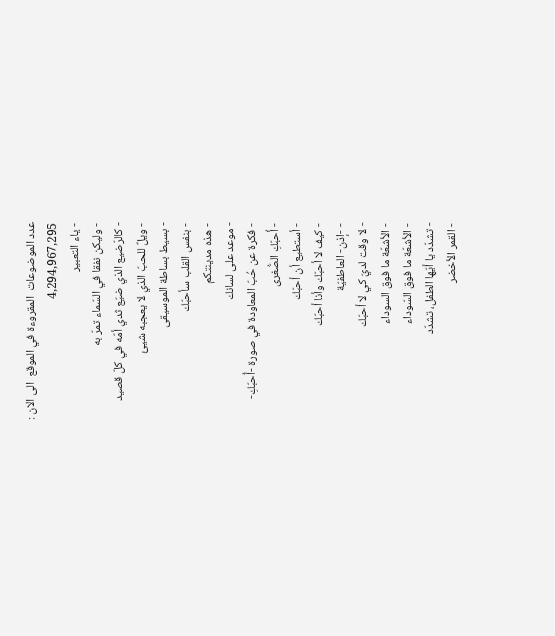عدد الموضوعات  المقروءة في الموقع  الى الان : 4,294,967,295
- ياء التعبير
- وليكن نفقا في السّماء تمرّ به
- كالرّضيع الذي ضيّع ثدي أمّه في كلّ قصيد
- ويلٌ للحبّ الذي لا يعجبه شيئ
- بسيط بساطة الموسيقى
- بنفس القلب سأحبّك
- هذه مدينتكم
- موعد على لسانك
- فكرة عن حُبّ المعاودة في صورة -أُحبّكِ-
- أُحبّكِ الصُّغرى
- أستطيع أن أحبّك
- كيف لا أحبّك وأنا أحبّك
- -إذن- العاطفيّة
- لا وقت لديّ كي لا أحبّك
- الأشعّة ما فوق السوداء
- الأشعّة ما فوق السّوداء
- تشدّد يا أيّها الطفل، تشدّد
- القمر الأخضر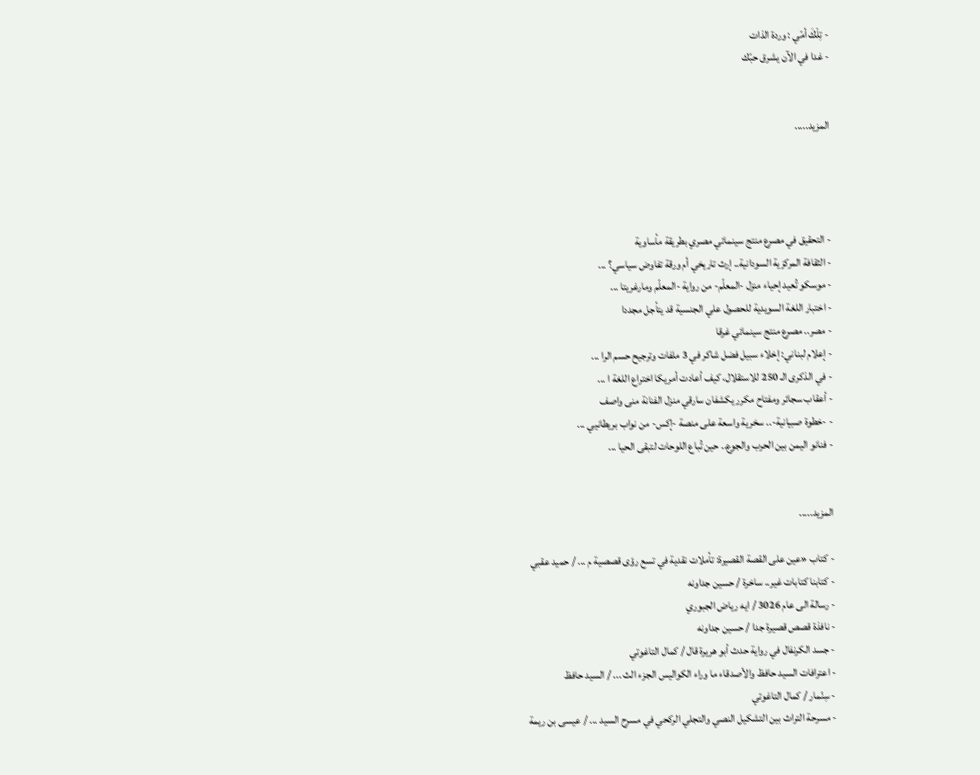- تِلْكَ أمّي : وردة الذات
- غدا في الآن يشرق حبّك


المزيد.....




- التحقيق في مصرع منتج سينمائي مصري بطريقة مأساوية
- الثقافة المركزية السودانية.. إرث تاريخي أم ورقة تفاوض سياسي؟ ...
- موسكو تُعيد إحياء منزل -المعلّم- من رواية -المعلّم ومارغريتا ...
- اختبار اللغة السويدية للحصول علي الجنسية قد يتأجل مجددا
- مصر.. مصرع منتج سينمائي غرقا
- إعلام لبناني: إخلاء سبيل فضل شاكر في 3 ملفات وترجيح حسم الرا ...
- في الذكرى الـ 250 للاستقلال، كيف أعادت أمريكا اختراع اللغة ا ...
- أعقاب سجائر ومفتاح مكرر يكشفان سارقي منزل الفنانة منى واصف
- -خطوة صبيانية-.. سخرية واسعة على منصة -إكس- من نواب بريطانيي ...
- فنانو اليمن بين الحرب والجوع.. حين تُباع اللوحات لتبقى الحيا ...


المزيد.....

- كتاب «عين على القصة القصيرة: تأملات نقدية في تسع رؤى قصصية م ... / حميد عقبي
- كتابنا كتابات غير.. ساخرة / حسين جداونه
- رسالة الى عام 3026 / ايه رياض الجبوري
- نافذة قصص قصيرة جدا / حسين جداونه
- جسد الكرنفال في رواية حدث أبو هريرة قال / كمال التاغوتي
- اعترافات السيد حافظ والأصدقاء ما وراء الكواليس الجزء الث ... / السيد حافظ
- سِنّمار / كمال التاغوتي
- مسرحة التراث بين التشكيل النصي والتجلي الركحي في مسرح السيد ... / عيسى بن ريمة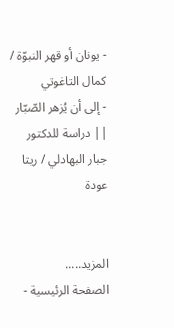- يونان أو قهر النبوّة / كمال التاغوتي
- إلى أن يُزهر الصّبّار || دراسة للدكتور جبار البهادلي / ريتا عودة


المزيد.....
الصفحة الرئيسية -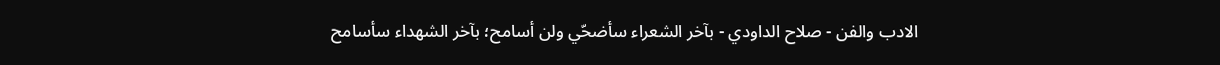الادب والفن - صلاح الداودي - بآخر الشعراء سأضحّي ولن أسامح؛ بآخر الشهداء سأسامح